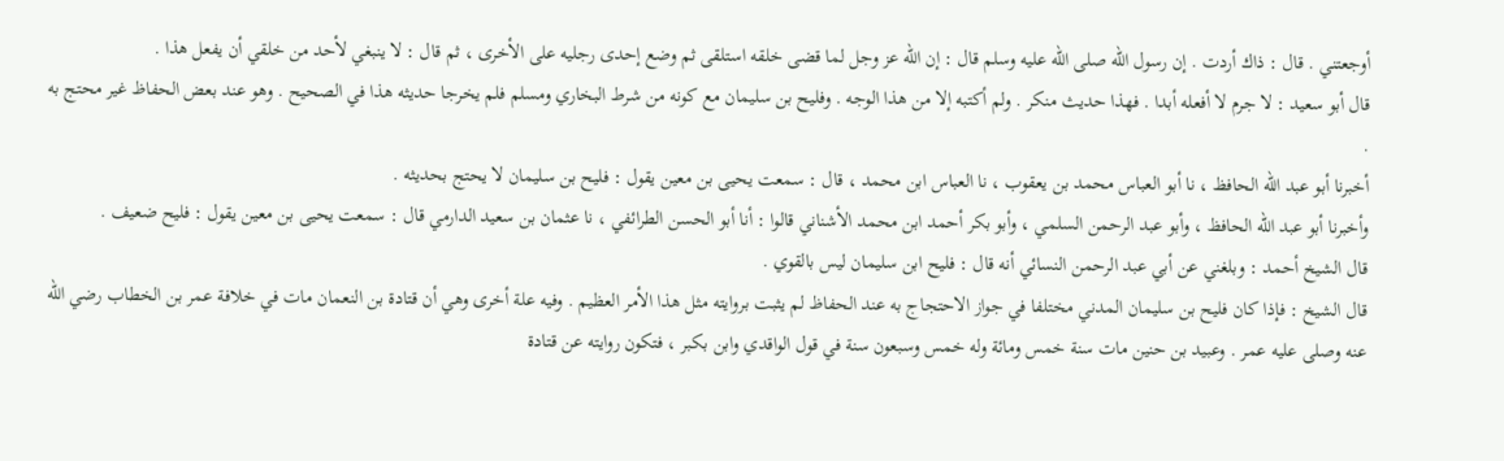أوجعتني . قال : ذاك أردت . إن رسول اللّه صلى اللّه عليه وسلم قال : إن اللّه عز وجل لما قضى خلقه استلقى ثم وضع إحدى رجليه على الأخرى ، ثم قال : لا ينبغي لأحد من خلقي أن يفعل هذا .
قال أبو سعيد : لا جرم لا أفعله أبدا . فهذا حديث منكر . ولم أكتبه إلا من هذا الوجه . وفليح بن سليمان مع كونه من شرط البخاري ومسلم فلم يخرجا حديثه هذا في الصحيح . وهو عند بعض الحفاظ غير محتج به .
أخبرنا أبو عبد اللّه الحافظ ، نا أبو العباس محمد بن يعقوب ، نا العباس ابن محمد ، قال : سمعت يحيى بن معين يقول : فليح بن سليمان لا يحتج بحديثه .
وأخبرنا أبو عبد اللّه الحافظ ، وأبو عبد الرحمن السلمي ، وأبو بكر أحمد ابن محمد الأشناني قالوا : أنا أبو الحسن الطرائفي ، نا عثمان بن سعيد الدارمي قال : سمعت يحيى بن معين يقول : فليح ضعيف .
قال الشيخ أحمد : وبلغني عن أبي عبد الرحمن النسائي أنه قال : فليح ابن سليمان ليس بالقوي .
قال الشيخ : فإذا كان فليح بن سليمان المدني مختلفا في جواز الاحتجاج به عند الحفاظ لم يثبت بروايته مثل هذا الأمر العظيم . وفيه علة أخرى وهي أن قتادة بن النعمان مات في خلافة عمر بن الخطاب رضي اللّه عنه وصلى عليه عمر . وعبيد بن حنين مات سنة خمس ومائة وله خمس وسبعون سنة في قول الواقدي وابن بكبر ، فتكون روايته عن قتادة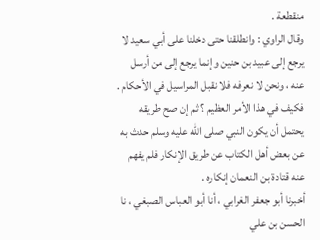منقطعة .
وقال الراوي : وانطلقنا حتى دخلنا على أبي سعيد لا يرجع إلى عبيد بن حنين وإنما يرجع إلى من أرسل عنه ، ونحن لا نعرفه فلا نقبل المراسيل في الأحكام . فكيف في هذا الأمر العظيم ؟ ثم إن صح طريقه يحتمل أن يكون النبي صلى اللّه عليه وسلم حدث به عن بعض أهل الكتاب عن طريق الإنكار فلم يفهم عنه قتادة بن النعمان إنكاره .
أخبرنا أبو جعفر الغرابي ، أنا أبو العباس الصبغي ، نا الحسن بن علي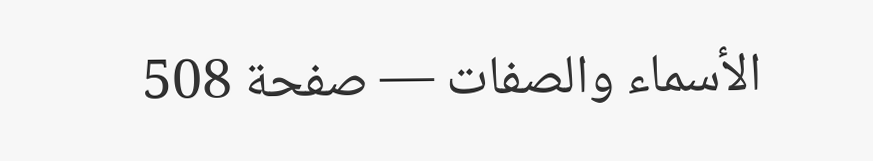الأسماء والصفات — صفحة 508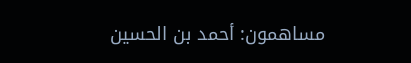مساهمون: أحمد بن الحسين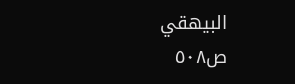البيهقي
ص٥٠٨